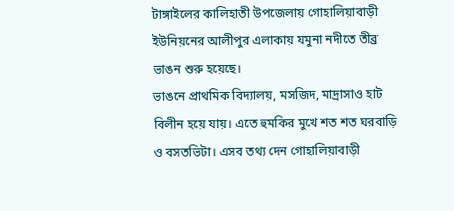টাঙ্গাইলের কালিহাতী উপজেলায় গোহালিয়াবাড়ী ইউনিয়নের আলীপুর এলাকায় যমুনা নদীতে তীব্র ভাঙন শুরু হয়েছে।
ভাঙনে প্রাথমিক বিদ্যালয়, মসজিদ, মাদ্রাসাও হাট বিলীন হয়ে যায়। এতে হুমকির মুখে শত শত ঘরবাড়ি ও বসতভিটা। এসব তথ্য দেন গোহালিয়াবাড়ী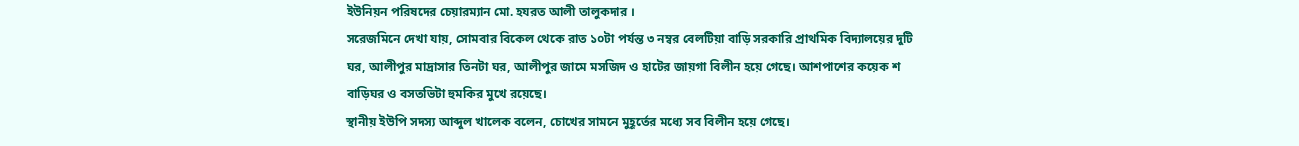ইউনিয়ন পরিষদের চেয়ারম্যান মো. হযরত আলী তালুকদার ।
সরেজমিনে দেখা যায়, সোমবার বিকেল থেকে রাত ১০টা পর্যন্ত ৩ নম্বর বেলটিয়া বাড়ি সরকারি প্রাথমিক বিদ্যালয়ের দুটি ঘর, আলীপুর মাদ্রাসার তিনটা ঘর, আলীপুর জামে মসজিদ ও হাটের জায়গা বিলীন হয়ে গেছে। আশপাশের কয়েক শ বাড়িঘর ও বসতভিটা হুমকির মুখে রয়েছে।
স্থানীয় ইউপি সদস্য আব্দুল খালেক বলেন, চোখের সামনে মুহূর্তের মধ্যে সব বিলীন হয়ে গেছে।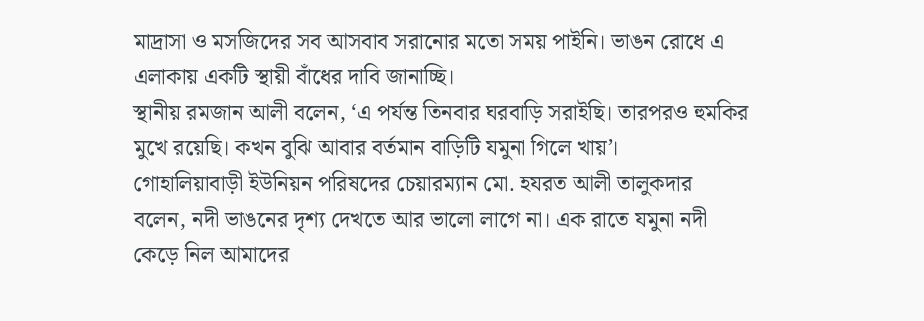মাদ্রাসা ও মসজিদের সব আসবাব সরানোর মতো সময় পাইনি। ভাঙন রোধে এ এলাকায় একটি স্থায়ী বাঁধের দাবি জানাচ্ছি।
স্থানীয় রমজান আলী বলেন, ‘এ পর্যন্ত তিনবার ঘরবাড়ি সরাইছি। তারপরও হুমকির মুখে রয়েছি। কখন বুঝি আবার বর্তমান বাড়িটি যমুনা গিলে খায়’।
গোহালিয়াবাড়ী ইউনিয়ন পরিষদের চেয়ারম্যান মো. হযরত আলী তালুকদার বলেন, নদী ভাঙনের দৃশ্য দেখতে আর ভালো লাগে না। এক রাতে যমুনা নদী কেড়ে নিল আমাদের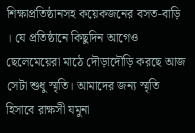শিক্ষাপ্রতিষ্ঠানসহ কয়েকজনের বসত-বাড়ি । যে প্রতিষ্ঠানে কিছুদিন আগেও ছেলেমেয়েরা মাঠে দৌড়াদৌড়ি করছে আজ সেটা শুধু স্মৃতি। আমাদের জন্য স্মৃতি হিসাবে রাক্ষসী যমুনা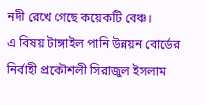নদী রেখে গেছে কয়েকটি বেঞ্চ।
এ বিষয় টাঙ্গাইল পানি উন্নয়ন বোর্ডের নির্বাহী প্রকৌশলী সিরাজুল ইসলাম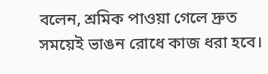বলেন, শ্রমিক পাওয়া গেলে দ্রুত সময়েই ভাঙন রোধে কাজ ধরা হবে।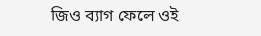জিও ব্যাগ ফেলে ওই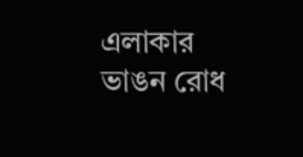এলাকার ভাঙন রোধ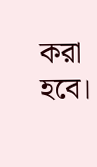করা হবে।